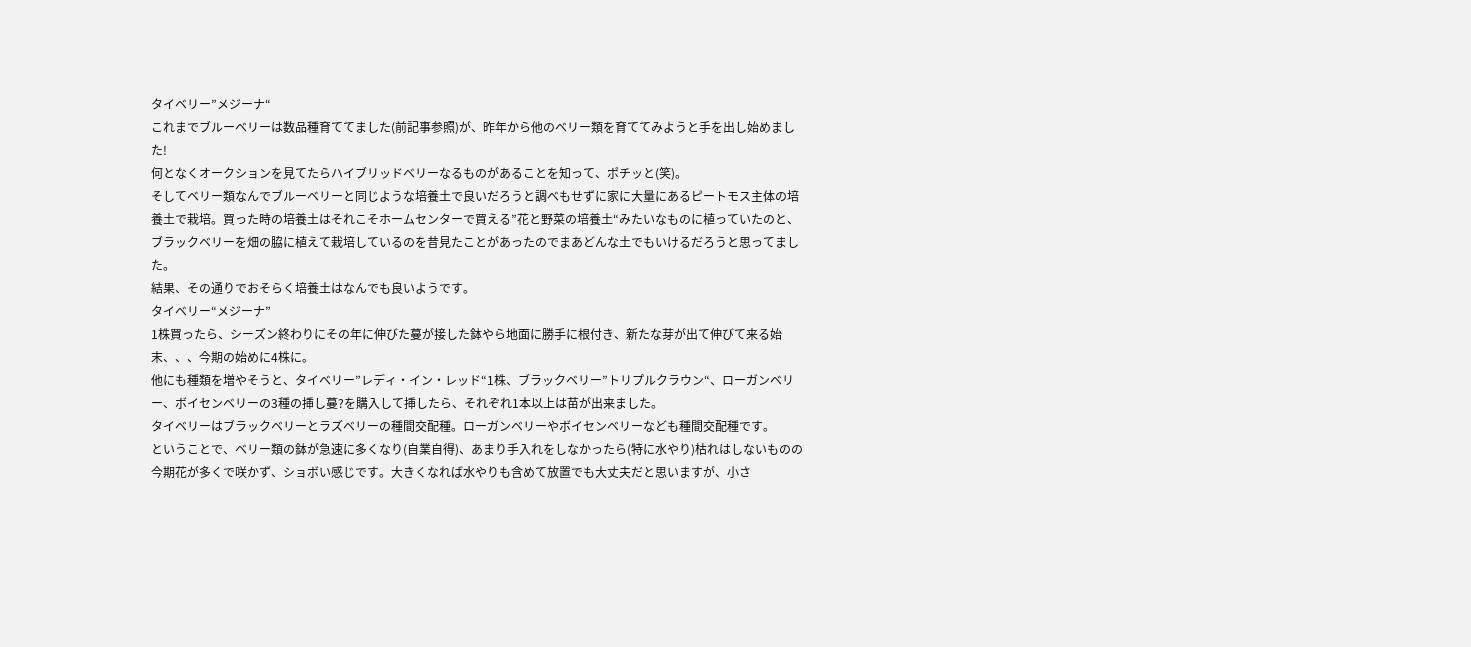タイベリー”メジーナ“
これまでブルーベリーは数品種育ててました(前記事参照)が、昨年から他のベリー類を育ててみようと手を出し始めました!
何となくオークションを見てたらハイブリッドベリーなるものがあることを知って、ポチッと(笑)。
そしてベリー類なんでブルーベリーと同じような培養土で良いだろうと調べもせずに家に大量にあるピートモス主体の培養土で栽培。買った時の培養土はそれこそホームセンターで買える”花と野菜の培養土“みたいなものに植っていたのと、ブラックベリーを畑の脇に植えて栽培しているのを昔見たことがあったのでまあどんな土でもいけるだろうと思ってました。
結果、その通りでおそらく培養土はなんでも良いようです。
タイベリー“メジーナ”
1株買ったら、シーズン終わりにその年に伸びた蔓が接した鉢やら地面に勝手に根付き、新たな芽が出て伸びて来る始末、、、今期の始めに4株に。
他にも種類を増やそうと、タイベリー”レディ・イン・レッド“1株、ブラックベリー”トリプルクラウン“、ローガンベリー、ボイセンベリーの3種の挿し蔓?を購入して挿したら、それぞれ1本以上は苗が出来ました。
タイベリーはブラックベリーとラズベリーの種間交配種。ローガンベリーやボイセンベリーなども種間交配種です。
ということで、ベリー類の鉢が急速に多くなり(自業自得)、あまり手入れをしなかったら(特に水やり)枯れはしないものの今期花が多くで咲かず、ショボい感じです。大きくなれば水やりも含めて放置でも大丈夫だと思いますが、小さ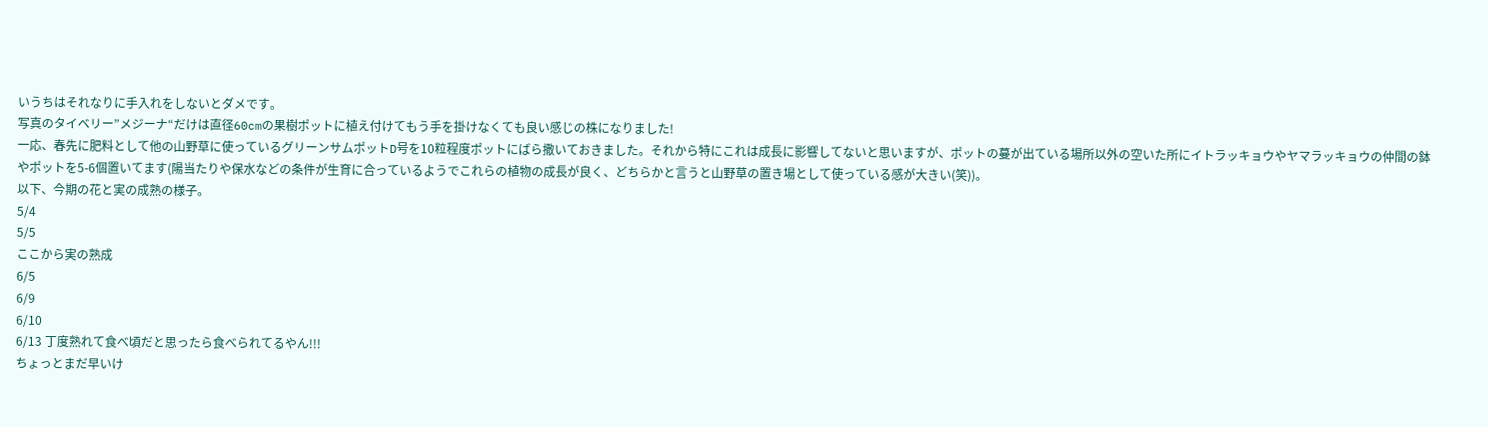いうちはそれなりに手入れをしないとダメです。
写真のタイベリー”メジーナ“だけは直径60cmの果樹ポットに植え付けてもう手を掛けなくても良い感じの株になりました!
一応、春先に肥料として他の山野草に使っているグリーンサムポットD号を10粒程度ポットにばら撒いておきました。それから特にこれは成長に影響してないと思いますが、ポットの蔓が出ている場所以外の空いた所にイトラッキョウやヤマラッキョウの仲間の鉢やポットを5-6個置いてます(陽当たりや保水などの条件が生育に合っているようでこれらの植物の成長が良く、どちらかと言うと山野草の置き場として使っている感が大きい(笑))。
以下、今期の花と実の成熟の様子。
5/4
5/5
ここから実の熟成
6/5
6/9
6/10
6/13 丁度熟れて食べ頃だと思ったら食べられてるやん!!!
ちょっとまだ早いけ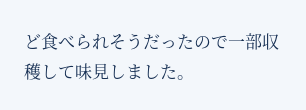ど食べられそうだったので一部収穫して味見しました。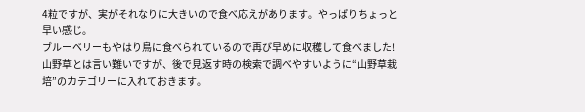4粒ですが、実がそれなりに大きいので食べ応えがあります。やっぱりちょっと早い感じ。
ブルーベリーもやはり鳥に食べられているので再び早めに収穫して食べました!
山野草とは言い難いですが、後で見返す時の検索で調べやすいように“山野草栽培”のカテゴリーに入れておきます。